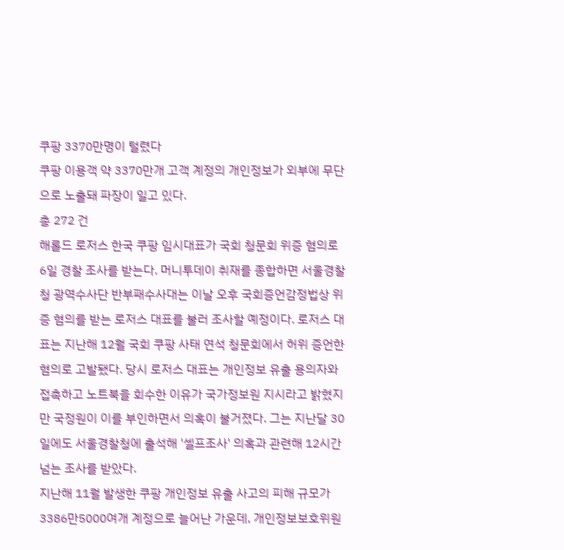쿠팡 3370만명이 털렸다
쿠팡 이용객 약 3370만개 고객 계정의 개인정보가 외부에 무단으로 노출돼 파장이 일고 있다.
총 272 건
해롤드 로저스 한국 쿠팡 임시대표가 국회 청문회 위증 혐의로 6일 경찰 조사를 받는다. 머니투데이 취재를 종합하면 서울경찰청 광역수사단 반부패수사대는 이날 오후 국회증언감정법상 위증 혐의를 받는 로저스 대표를 불러 조사할 예정이다. 로저스 대표는 지난해 12월 국회 쿠팡 사태 연석 청문회에서 허위 증언한 혐의로 고발됐다. 당시 로저스 대표는 개인정보 유출 용의자와 접촉하고 노트북을 회수한 이유가 국가정보원 지시라고 밝혔지만 국정원이 이를 부인하면서 의혹이 불거졌다. 그는 지난달 30일에도 서울경찰청에 출석해 '셀프조사' 의혹과 관련해 12시간 넘는 조사를 받았다.
지난해 11월 발생한 쿠팡 개인정보 유출 사고의 피해 규모가 3386만5000여개 계정으로 늘어난 가운데, 개인정보보호위원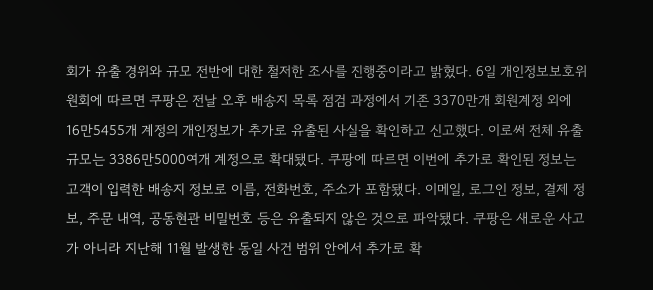회가 유출 경위와 규모 전반에 대한 철저한 조사를 진행중이라고 밝혔다. 6일 개인정보보호위원회에 따르면 쿠팡은 전날 오후 배송지 목록 점검 과정에서 기존 3370만개 회원계정 외에 16만5455개 계정의 개인정보가 추가로 유출된 사실을 확인하고 신고했다. 이로써 전체 유출 규모는 3386만5000여개 계정으로 확대됐다. 쿠팡에 따르면 이번에 추가로 확인된 정보는 고객이 입력한 배송지 정보로 이름, 전화번호, 주소가 포함됐다. 이메일, 로그인 정보, 결제 정보, 주문 내역, 공동현관 비밀번호 등은 유출되지 않은 것으로 파악됐다. 쿠팡은 새로운 사고가 아니라 지난해 11월 발생한 동일 사건 범위 안에서 추가로 확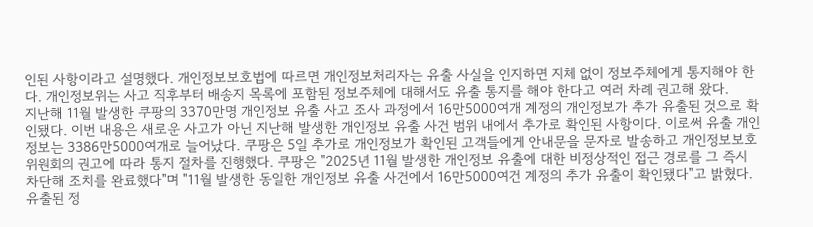인된 사항이라고 설명했다. 개인정보보호법에 따르면 개인정보처리자는 유출 사실을 인지하면 지체 없이 정보주체에게 통지해야 한다. 개인정보위는 사고 직후부터 배송지 목록에 포함된 정보주체에 대해서도 유출 통지를 해야 한다고 여러 차례 권고해 왔다.
지난해 11월 발생한 쿠팡의 3370만명 개인정보 유출 사고 조사 과정에서 16만5000여개 계정의 개인정보가 추가 유출된 것으로 확인됐다. 이번 내용은 새로운 사고가 아닌 지난해 발생한 개인정보 유출 사건 범위 내에서 추가로 확인된 사항이다. 이로써 유출 개인정보는 3386만5000여개로 늘어났다. 쿠팡은 5일 추가로 개인정보가 확인된 고객들에게 안내문을 문자로 발송하고 개인정보보호위원회의 권고에 따라 통지 절차를 진행했다. 쿠팡은 "2025년 11월 발생한 개인정보 유출에 대한 비정상적인 접근 경로를 그 즉시 차단해 조치를 완료했다"며 "11월 발생한 동일한 개인정보 유출 사건에서 16만5000여건 계정의 추가 유출이 확인됐다"고 밝혔다. 유출된 정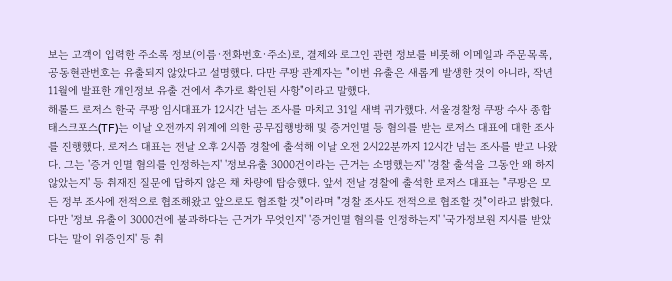보는 고객이 입력한 주소록 정보(이름·전화번호·주소)로, 결제와 로그인 관련 정보를 비롯해 이메일과 주문목록, 공동현관번호는 유출되지 않았다고 설명했다. 다만 쿠팡 관계자는 "이번 유출은 새롭게 발생한 것이 아니라, 작년 11월에 발표한 개인정보 유출 건에서 추가로 확인된 사항"이라고 말했다.
해롤드 로저스 한국 쿠팡 임시대표가 12시간 넘는 조사를 마치고 31일 새벽 귀가했다. 서울경찰청 쿠팡 수사 종합 태스크포스(TF)는 이날 오전까지 위계에 의한 공무집행방해 및 증거인멸 등 혐의를 받는 로저스 대표에 대한 조사를 진행했다. 로저스 대표는 전날 오후 2시쯤 경찰에 출석해 이날 오전 2시22분까지 12시간 넘는 조사를 받고 나왔다. 그는 '증거 인멸 혐의를 인정하는지' '정보유출 3000건이라는 근거는 소명했는지' '경찰 출석을 그동안 왜 하지 않았는지' 등 취재진 질문에 답하지 않은 채 차량에 탑승했다. 앞서 전날 경찰에 출석한 로저스 대표는 "쿠팡은 모든 정부 조사에 전적으로 협조해왔고 앞으로도 협조할 것"이라며 "경찰 조사도 전적으로 협조할 것"이라고 밝혔다. 다만 '정보 유출이 3000건에 불과하다는 근거가 무엇인지' '증거인멸 혐의를 인정하는지' '국가정보원 지시를 받았다는 말이 위증인지' 등 취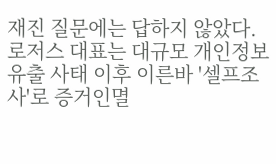재진 질문에는 답하지 않았다. 로저스 대표는 대규모 개인정보 유출 사태 이후 이른바 '셀프조사'로 증거인멸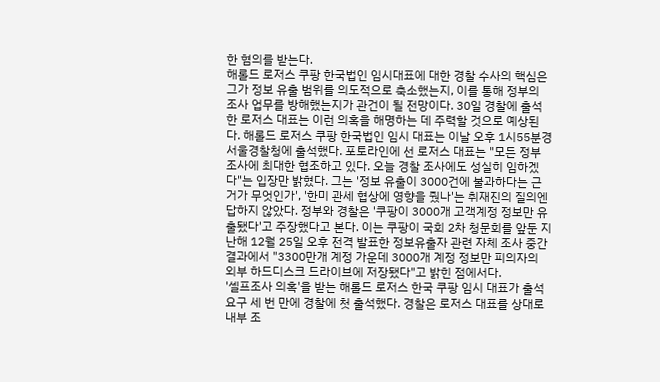한 혐의를 받는다.
해롤드 로저스 쿠팡 한국법인 임시대표에 대한 경찰 수사의 핵심은 그가 정보 유출 범위를 의도적으로 축소했는지, 이를 통해 정부의 조사 업무를 방해했는지가 관건이 될 전망이다. 30일 경찰에 출석한 로저스 대표는 이런 의혹을 해명하는 데 주력할 것으로 예상된다. 해롤드 로저스 쿠팡 한국법인 임시 대표는 이날 오후 1시55분경 서울경찰청에 출석했다. 포토라인에 선 로저스 대표는 "모든 정부 조사에 최대한 협조하고 있다. 오늘 경찰 조사에도 성실히 임하겠다"는 입장만 밝혔다. 그는 '정보 유출이 3000건에 불과하다는 근거가 무엇인가', '한미 관세 협상에 영향을 줬나'는 취재진의 질의엔 답하지 않았다. 정부와 경찰은 '쿠팡이 3000개 고객계정 정보만 유출됐다'고 주장했다고 본다. 이는 쿠팡이 국회 2차 청문회를 앞둔 지난해 12월 25일 오후 전격 발표한 정보유출자 관련 자체 조사 중간 결과에서 "3300만개 계정 가운데 3000개 계정 정보만 피의자의 외부 하드디스크 드라이브에 저장됐다"고 밝힌 점에서다.
'셀프조사 의혹'을 받는 해롤드 로저스 한국 쿠팡 임시 대표가 출석 요구 세 번 만에 경찰에 첫 출석했다. 경찰은 로저스 대표를 상대로 내부 조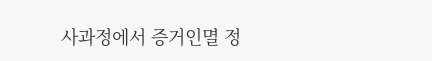사과정에서 증거인멸 정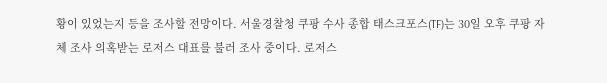황이 있었는지 등을 조사할 전망이다. 서울경찰청 쿠팡 수사 종합 태스크포스(TF)는 30일 오후 쿠팡 자체 조사 의혹받는 로저스 대표를 불러 조사 중이다. 로저스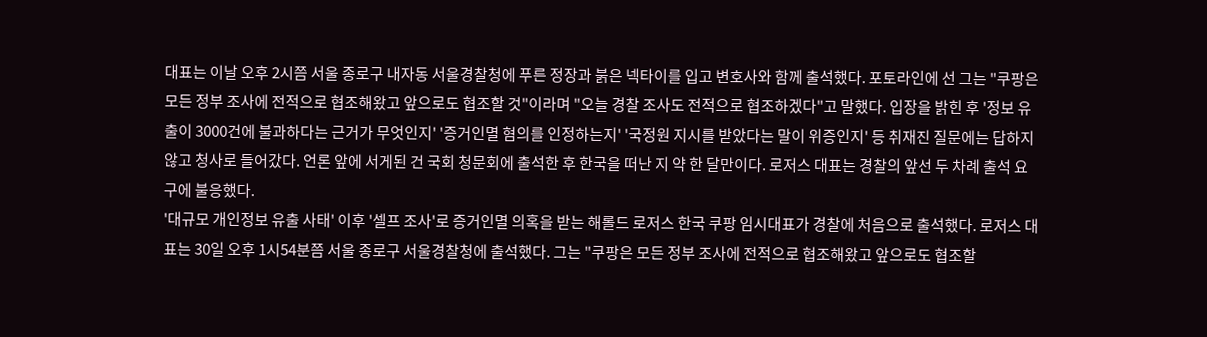대표는 이날 오후 2시쯤 서울 종로구 내자동 서울경찰청에 푸른 정장과 붉은 넥타이를 입고 변호사와 함께 출석했다. 포토라인에 선 그는 "쿠팡은 모든 정부 조사에 전적으로 협조해왔고 앞으로도 협조할 것"이라며 "오늘 경찰 조사도 전적으로 협조하겠다"고 말했다. 입장을 밝힌 후 '정보 유출이 3000건에 불과하다는 근거가 무엇인지' '증거인멸 혐의를 인정하는지' '국정원 지시를 받았다는 말이 위증인지' 등 취재진 질문에는 답하지 않고 청사로 들어갔다. 언론 앞에 서게된 건 국회 청문회에 출석한 후 한국을 떠난 지 약 한 달만이다. 로저스 대표는 경찰의 앞선 두 차례 출석 요구에 불응했다.
'대규모 개인정보 유출 사태' 이후 '셀프 조사'로 증거인멸 의혹을 받는 해롤드 로저스 한국 쿠팡 임시대표가 경찰에 처음으로 출석했다. 로저스 대표는 30일 오후 1시54분쯤 서울 종로구 서울경찰청에 출석했다. 그는 "쿠팡은 모든 정부 조사에 전적으로 협조해왔고 앞으로도 협조할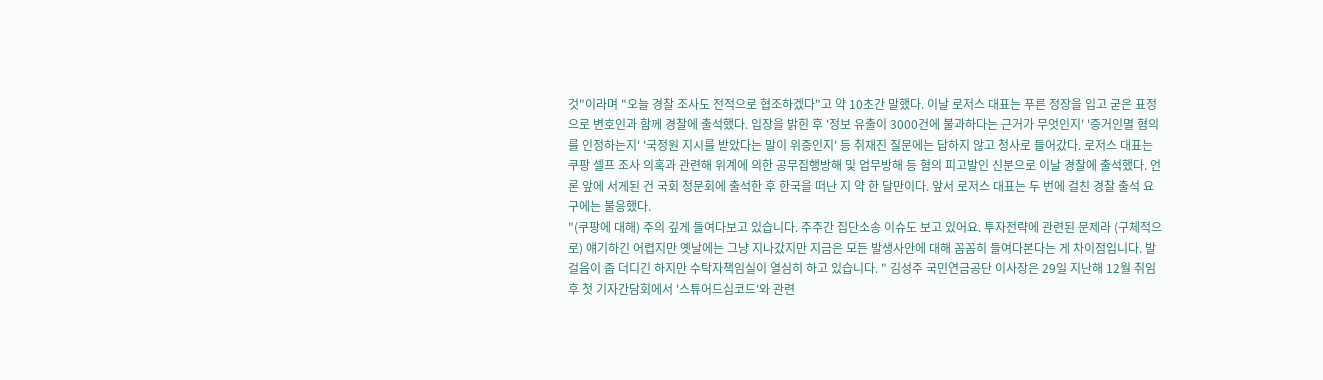것"이라며 "오늘 경찰 조사도 전적으로 협조하겠다"고 약 10초간 말했다. 이날 로저스 대표는 푸른 정장을 입고 굳은 표정으로 변호인과 함께 경찰에 출석했다. 입장을 밝힌 후 '정보 유출이 3000건에 불과하다는 근거가 무엇인지' '증거인멸 혐의를 인정하는지' '국정원 지시를 받았다는 말이 위증인지' 등 취재진 질문에는 답하지 않고 청사로 들어갔다. 로저스 대표는 쿠팡 셀프 조사 의혹과 관련해 위계에 의한 공무집행방해 및 업무방해 등 혐의 피고발인 신분으로 이날 경찰에 출석했다. 언론 앞에 서게된 건 국회 청문회에 출석한 후 한국을 떠난 지 약 한 달만이다. 앞서 로저스 대표는 두 번에 걸친 경찰 출석 요구에는 불응했다.
"(쿠팡에 대해) 주의 깊게 들여다보고 있습니다. 주주간 집단소송 이슈도 보고 있어요. 투자전략에 관련된 문제라 (구체적으로) 얘기하긴 어렵지만 옛날에는 그냥 지나갔지만 지금은 모든 발생사안에 대해 꼼꼼히 들여다본다는 게 차이점입니다. 발걸음이 좀 더디긴 하지만 수탁자책임실이 열심히 하고 있습니다. " 김성주 국민연금공단 이사장은 29일 지난해 12월 취임 후 첫 기자간담회에서 '스튜어드십코드'와 관련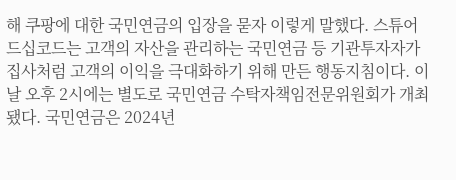해 쿠팡에 대한 국민연금의 입장을 묻자 이렇게 말했다. 스튜어드십코드는 고객의 자산을 관리하는 국민연금 등 기관투자자가 집사처럼 고객의 이익을 극대화하기 위해 만든 행동지침이다. 이날 오후 2시에는 별도로 국민연금 수탁자책임전문위원회가 개최됐다. 국민연금은 2024년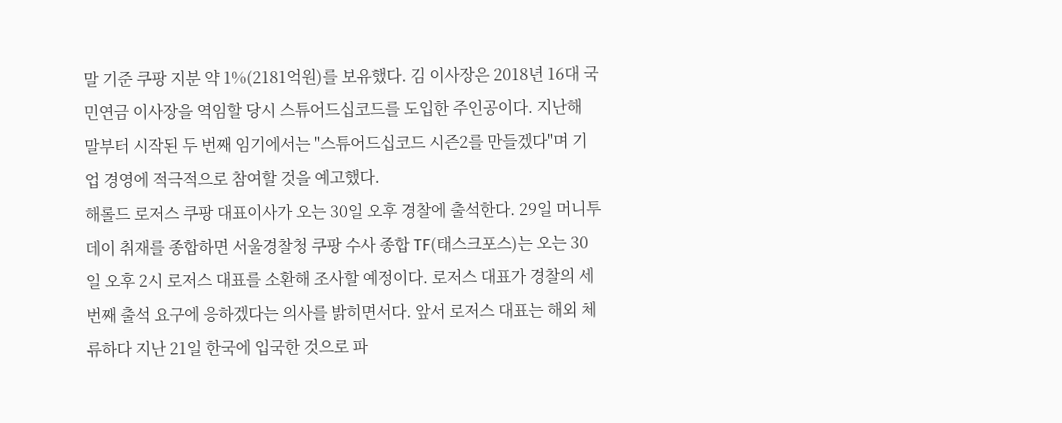말 기준 쿠팡 지분 약 1%(2181억원)를 보유했다. 김 이사장은 2018년 16대 국민연금 이사장을 역임할 당시 스튜어드십코드를 도입한 주인공이다. 지난해 말부터 시작된 두 번째 임기에서는 "스튜어드십코드 시즌2를 만들겠다"며 기업 경영에 적극적으로 참여할 것을 예고했다.
해롤드 로저스 쿠팡 대표이사가 오는 30일 오후 경찰에 출석한다. 29일 머니투데이 취재를 종합하면 서울경찰청 쿠팡 수사 종합 TF(태스크포스)는 오는 30일 오후 2시 로저스 대표를 소환해 조사할 예정이다. 로저스 대표가 경찰의 세 번째 출석 요구에 응하겠다는 의사를 밝히면서다. 앞서 로저스 대표는 해외 체류하다 지난 21일 한국에 입국한 것으로 파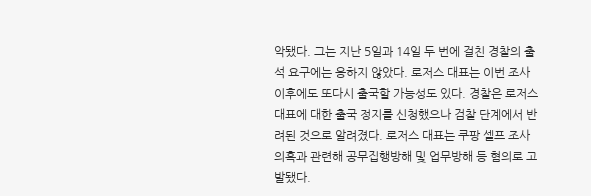악됐다. 그는 지난 5일과 14일 두 번에 걸친 경찰의 출석 요구에는 응하지 않았다. 로저스 대표는 이번 조사 이후에도 또다시 출국할 가능성도 있다. 경찰은 로저스 대표에 대한 출국 정지를 신청했으나 검찰 단계에서 반려된 것으로 알려졌다. 로저스 대표는 쿠팡 셀프 조사 의혹과 관련해 공무집행방해 및 업무방해 등 혐의로 고발됐다.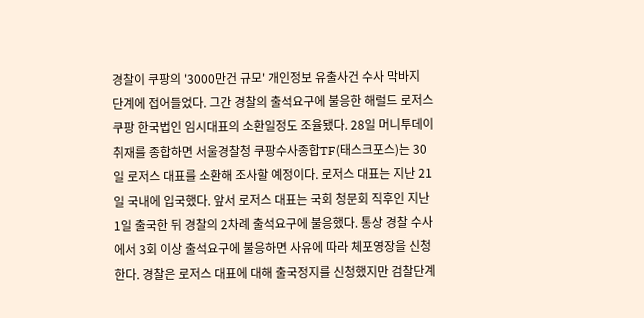경찰이 쿠팡의 '3000만건 규모' 개인정보 유출사건 수사 막바지 단계에 접어들었다. 그간 경찰의 출석요구에 불응한 해럴드 로저스 쿠팡 한국법인 임시대표의 소환일정도 조율됐다. 28일 머니투데이 취재를 종합하면 서울경찰청 쿠팡수사종합TF(태스크포스)는 30일 로저스 대표를 소환해 조사할 예정이다. 로저스 대표는 지난 21일 국내에 입국했다. 앞서 로저스 대표는 국회 청문회 직후인 지난 1일 출국한 뒤 경찰의 2차례 출석요구에 불응했다. 통상 경찰 수사에서 3회 이상 출석요구에 불응하면 사유에 따라 체포영장을 신청한다. 경찰은 로저스 대표에 대해 출국정지를 신청했지만 검찰단계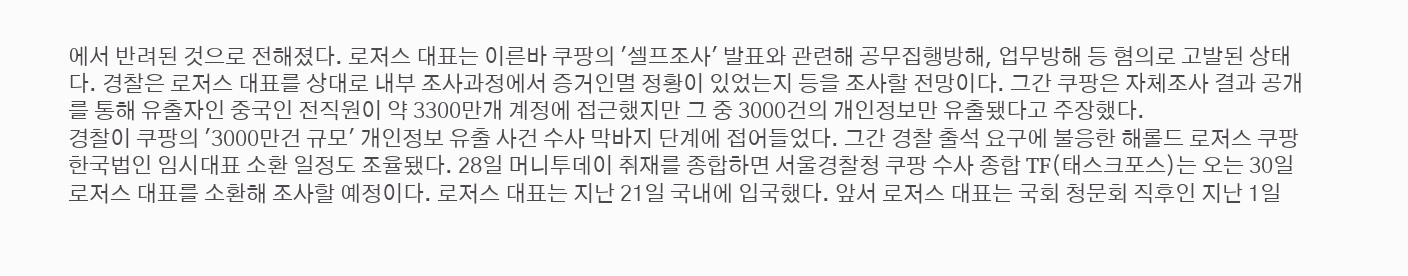에서 반려된 것으로 전해졌다. 로저스 대표는 이른바 쿠팡의 '셀프조사' 발표와 관련해 공무집행방해, 업무방해 등 혐의로 고발된 상태다. 경찰은 로저스 대표를 상대로 내부 조사과정에서 증거인멸 정황이 있었는지 등을 조사할 전망이다. 그간 쿠팡은 자체조사 결과 공개를 통해 유출자인 중국인 전직원이 약 3300만개 계정에 접근했지만 그 중 3000건의 개인정보만 유출됐다고 주장했다.
경찰이 쿠팡의 '3000만건 규모' 개인정보 유출 사건 수사 막바지 단계에 접어들었다. 그간 경찰 출석 요구에 불응한 해롤드 로저스 쿠팡 한국법인 임시대표 소환 일정도 조율됐다. 28일 머니투데이 취재를 종합하면 서울경찰청 쿠팡 수사 종합 TF(태스크포스)는 오는 30일 로저스 대표를 소환해 조사할 예정이다. 로저스 대표는 지난 21일 국내에 입국했다. 앞서 로저스 대표는 국회 청문회 직후인 지난 1일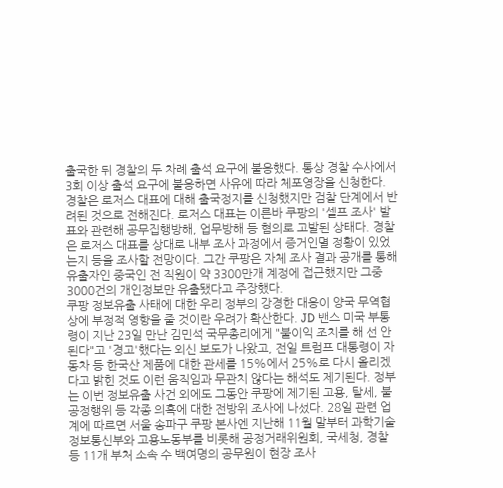출국한 뒤 경찰의 두 차례 출석 요구에 불응했다. 통상 경찰 수사에서 3회 이상 출석 요구에 불응하면 사유에 따라 체포영장을 신청한다. 경찰은 로저스 대표에 대해 출국정지를 신청했지만 검찰 단계에서 반려된 것으로 전해진다. 로저스 대표는 이른바 쿠팡의 '셀프 조사' 발표와 관련해 공무집행방해, 업무방해 등 혐의로 고발된 상태다. 경찰은 로저스 대표를 상대로 내부 조사 과정에서 증거인멸 정황이 있었는지 등을 조사할 전망이다. 그간 쿠팡은 자체 조사 결과 공개를 통해 유출자인 중국인 전 직원이 약 3300만개 계정에 접근했지만 그중 3000건의 개인정보만 유출됐다고 주장했다.
쿠팡 정보유출 사태에 대한 우리 정부의 강경한 대응이 양국 무역협상에 부정적 영향을 줄 것이란 우려가 확산한다. JD 밴스 미국 부통령이 지난 23일 만난 김민석 국무총리에게 "불이익 조치를 해 선 안된다"고 '경고'했다는 외신 보도가 나왔고, 전일 트럼프 대통령이 자동차 등 한국산 제품에 대한 관세를 15%에서 25%로 다시 올리겠다고 밝힌 것도 이런 움직임과 무관치 않다는 해석도 제기된다. 정부는 이번 정보유출 사건 외에도 그동안 쿠팡에 제기된 고용, 탈세, 불공정행위 등 각종 의혹에 대한 전방위 조사에 나섰다. 28일 관련 업계에 따르면 서울 송파구 쿠팡 본사엔 지난해 11월 말부터 과학기술정보통신부와 고용노동부를 비롯해 공정거래위원회, 국세청, 경찰 등 11개 부처 소속 수 백여명의 공무원이 현장 조사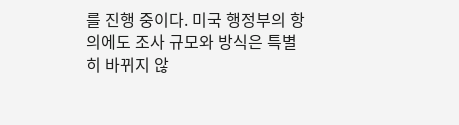를 진행 중이다. 미국 행정부의 항의에도 조사 규모와 방식은 특별히 바뀌지 않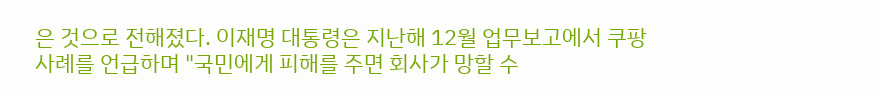은 것으로 전해졌다. 이재명 대통령은 지난해 12월 업무보고에서 쿠팡 사례를 언급하며 "국민에게 피해를 주면 회사가 망할 수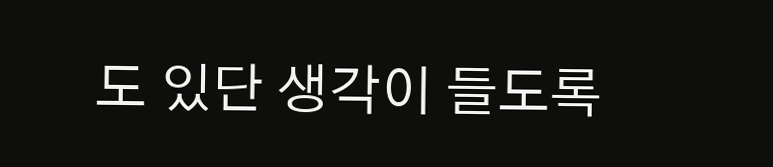도 있단 생각이 들도록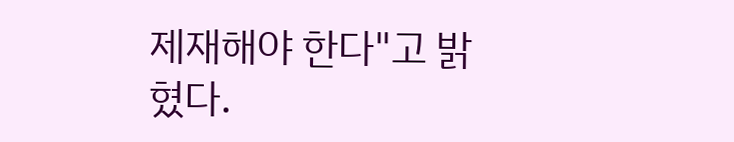제재해야 한다"고 밝혔다.